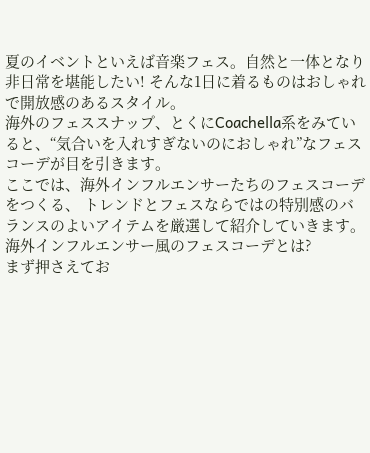夏のイベントといえば音楽フェス。自然と一体となり非日常を堪能したい! そんな1日に着るものはおしゃれで開放感のあるスタイル。
海外のフェススナップ、とくにCoachella系をみていると、“気合いを入れすぎないのにおしゃれ”なフェスコーデが目を引きます。
ここでは、海外インフルエンサーたちのフェスコーデをつくる、 トレンドとフェスならではの特別感のバランスのよいアイテムを厳選して紹介していきます。
海外インフルエンサー風のフェスコーデとは?
まず押さえてお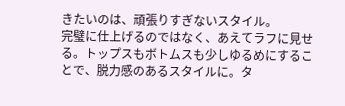きたいのは、頑張りすぎないスタイル。
完璧に仕上げるのではなく、あえてラフに見せる。トップスもボトムスも少しゆるめにすることで、脱力感のあるスタイルに。タ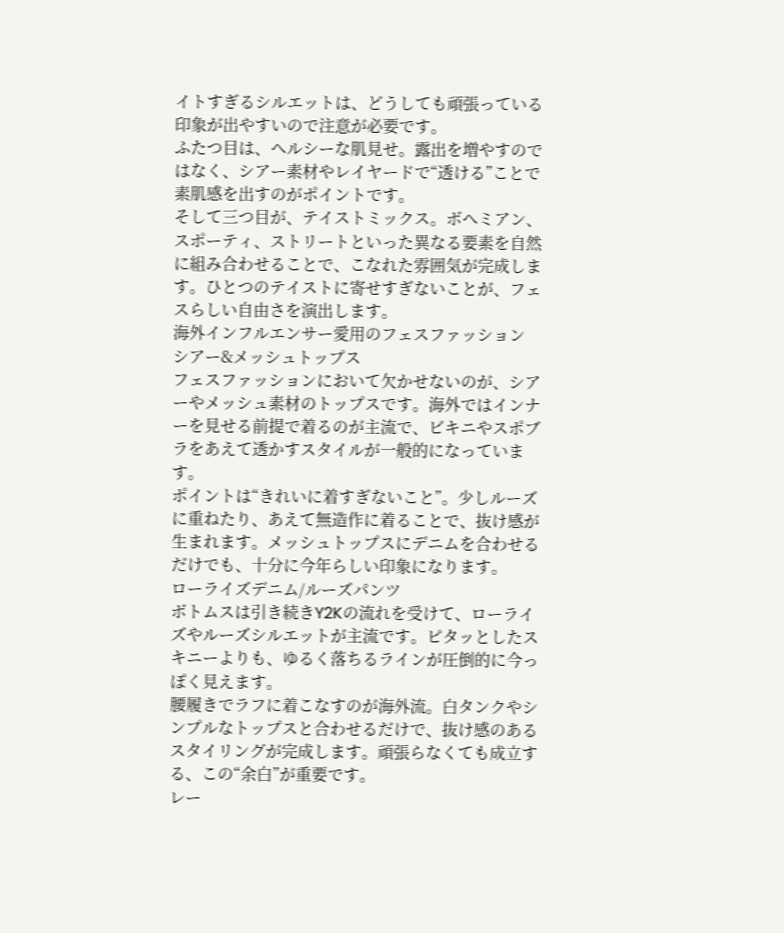イトすぎるシルエットは、どうしても頑張っている印象が出やすいので注意が必要です。
ふたつ目は、ヘルシーな肌見せ。露出を増やすのではなく、シアー素材やレイヤードで“透ける”ことで素肌感を出すのがポイントです。
そして三つ目が、テイストミックス。ボヘミアン、スポーティ、ストリートといった異なる要素を自然に組み合わせることで、こなれた雰囲気が完成します。ひとつのテイストに寄せすぎないことが、フェスらしい自由さを演出します。
海外インフルエンサー愛用のフェスファッション
シアー&メッシュトップス
フェスファッションにおいて欠かせないのが、シアーやメッシュ素材のトップスです。海外ではインナーを見せる前提で着るのが主流で、ビキニやスポブラをあえて透かすスタイルが一般的になっています。
ポイントは“きれいに着すぎないこと”。少しルーズに重ねたり、あえて無造作に着ることで、抜け感が生まれます。メッシュトップスにデニムを合わせるだけでも、十分に今年らしい印象になります。
ローライズデニム/ルーズパンツ
ボトムスは引き続きY2Kの流れを受けて、ローライズやルーズシルエットが主流です。ピタッとしたスキニーよりも、ゆるく落ちるラインが圧倒的に今っぽく見えます。
腰履きでラフに着こなすのが海外流。白タンクやシンプルなトップスと合わせるだけで、抜け感のあるスタイリングが完成します。頑張らなくても成立する、この“余白”が重要です。
レー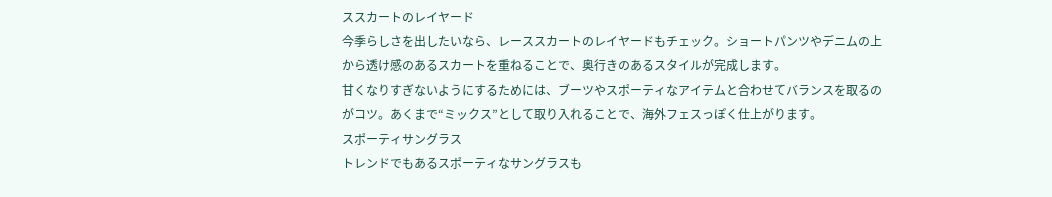ススカートのレイヤード
今季らしさを出したいなら、レーススカートのレイヤードもチェック。ショートパンツやデニムの上から透け感のあるスカートを重ねることで、奥行きのあるスタイルが完成します。
甘くなりすぎないようにするためには、ブーツやスポーティなアイテムと合わせてバランスを取るのがコツ。あくまで“ミックス”として取り入れることで、海外フェスっぽく仕上がります。
スポーティサングラス
トレンドでもあるスポーティなサングラスも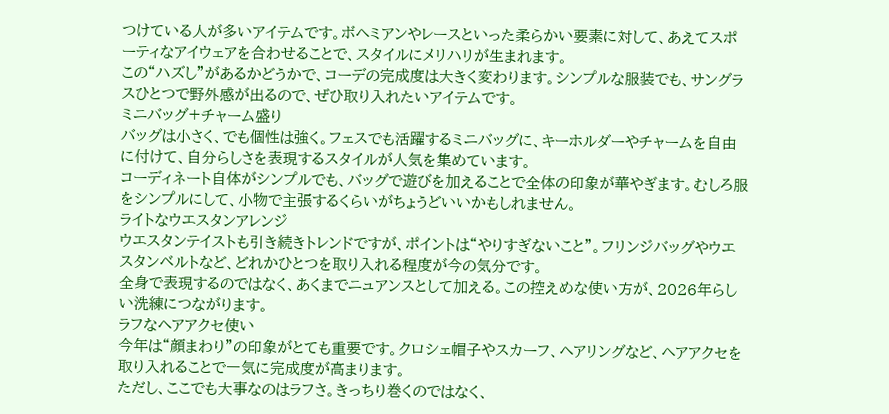つけている人が多いアイテムです。ボヘミアンやレースといった柔らかい要素に対して、あえてスポーティなアイウェアを合わせることで、スタイルにメリハリが生まれます。
この“ハズし”があるかどうかで、コーデの完成度は大きく変わります。シンプルな服装でも、サングラスひとつで野外感が出るので、ぜひ取り入れたいアイテムです。
ミニバッグ+チャーム盛り
バッグは小さく、でも個性は強く。フェスでも活躍するミニバッグに、キーホルダーやチャームを自由に付けて、自分らしさを表現するスタイルが人気を集めています。
コーディネート自体がシンプルでも、バッグで遊びを加えることで全体の印象が華やぎます。むしろ服をシンプルにして、小物で主張するくらいがちょうどいいかもしれません。
ライトなウエスタンアレンジ
ウエスタンテイストも引き続きトレンドですが、ポイントは“やりすぎないこと”。フリンジバッグやウエスタンベルトなど、どれかひとつを取り入れる程度が今の気分です。
全身で表現するのではなく、あくまでニュアンスとして加える。この控えめな使い方が、2026年らしい洗練につながります。
ラフなヘアアクセ使い
今年は“顔まわり”の印象がとても重要です。クロシェ帽子やスカーフ、ヘアリングなど、ヘアアクセを取り入れることで一気に完成度が高まります。
ただし、ここでも大事なのはラフさ。きっちり巻くのではなく、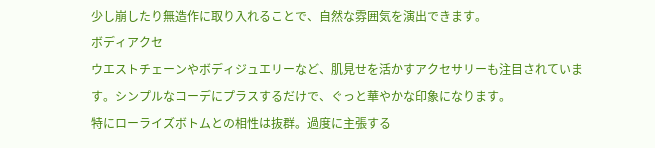少し崩したり無造作に取り入れることで、自然な雰囲気を演出できます。
ボディアクセ
ウエストチェーンやボディジュエリーなど、肌見せを活かすアクセサリーも注目されています。シンプルなコーデにプラスするだけで、ぐっと華やかな印象になります。
特にローライズボトムとの相性は抜群。過度に主張する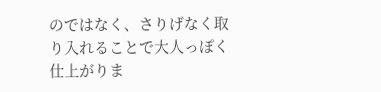のではなく、さりげなく取り入れることで大人っぽく仕上がりま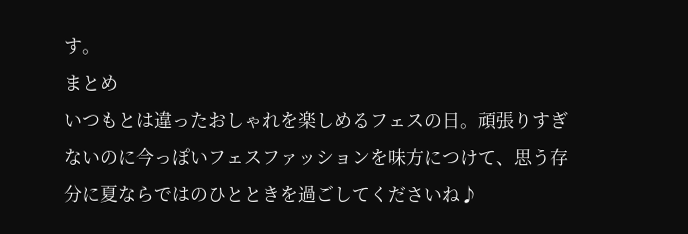す。
まとめ
いつもとは違ったおしゃれを楽しめるフェスの日。頑張りすぎないのに今っぽいフェスファッションを味方につけて、思う存分に夏ならではのひとときを過ごしてくださいね♪